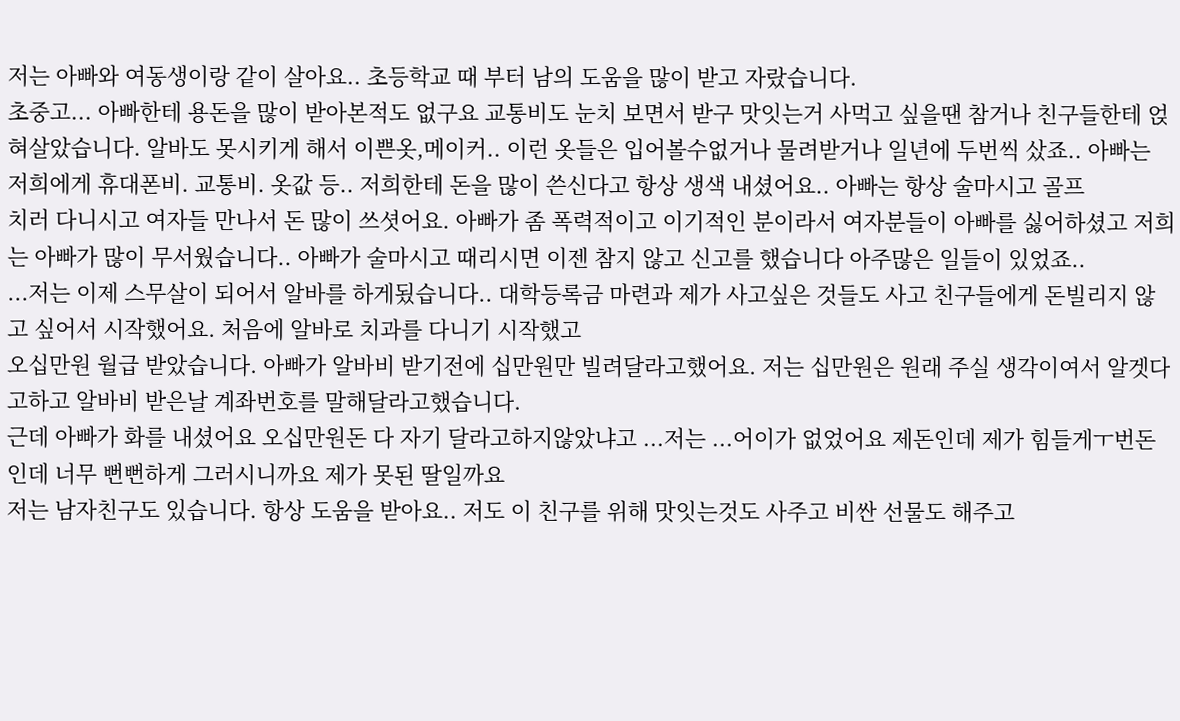저는 아빠와 여동생이랑 같이 살아요.. 초등학교 때 부터 남의 도움을 많이 받고 자랐습니다.
초중고... 아빠한테 용돈을 많이 받아본적도 없구요 교통비도 눈치 보면서 받구 맛잇는거 사먹고 싶을땐 참거나 친구들한테 얹혀살았습니다. 알바도 못시키게 해서 이쁜옷,메이커.. 이런 옷들은 입어볼수없거나 물려받거나 일년에 두번씩 샀죠.. 아빠는 저희에게 휴대폰비. 교통비. 옷값 등.. 저희한테 돈을 많이 쓴신다고 항상 생색 내셨어요.. 아빠는 항상 술마시고 골프
치러 다니시고 여자들 만나서 돈 많이 쓰셧어요. 아빠가 좀 폭력적이고 이기적인 분이라서 여자분들이 아빠를 싫어하셨고 저희는 아빠가 많이 무서웠습니다.. 아빠가 술마시고 때리시면 이젠 참지 않고 신고를 했습니다 아주많은 일들이 있었죠..
...저는 이제 스무살이 되어서 알바를 하게됬습니다.. 대학등록금 마련과 제가 사고싶은 것들도 사고 친구들에게 돈빌리지 않고 싶어서 시작했어요. 처음에 알바로 치과를 다니기 시작했고
오십만원 월급 받았습니다. 아빠가 알바비 받기전에 십만원만 빌려달라고했어요. 저는 십만원은 원래 주실 생각이여서 알겟다고하고 알바비 받은날 계좌번호를 말해달라고했습니다.
근데 아빠가 화를 내셨어요 오십만원돈 다 자기 달라고하지않았냐고 ...저는 ...어이가 없었어요 제돈인데 제가 힘들게ㅜ번돈인데 너무 뻔뻔하게 그러시니까요 제가 못된 딸일까요
저는 남자친구도 있습니다. 항상 도움을 받아요.. 저도 이 친구를 위해 맛잇는것도 사주고 비싼 선물도 해주고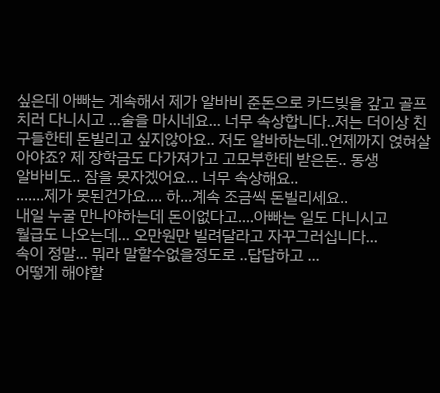싶은데 아빠는 계속해서 제가 알바비 준돈으로 카드빚을 갚고 골프치러 다니시고 ...술을 마시네요... 너무 속상합니다..저는 더이상 친구들한테 돈빌리고 싶지않아요.. 저도 알바하는데..언제까지 얹혀살아야죠? 제 장학금도 다가져가고 고모부한테 받은돈.. 동생
알바비도.. 잠을 못자겠어요... 너무 속상해요..
.......제가 못된건가요.... 하...계속 조금씩 돈빌리세요..
내일 누굴 만나야하는데 돈이없다고....아빠는 일도 다니시고
월급도 나오는데... 오만원만 빌려달라고 자꾸그러십니다...
속이 정말... 뭐라 말할수없을정도로 ..답답하고 ...
어떻게 해야할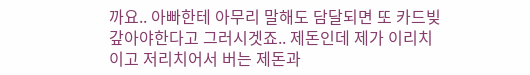까요.. 아빠한테 아무리 말해도 담달되면 또 카드빚 갚아야한다고 그러시겟죠.. 제돈인데 제가 이리치이고 저리치어서 버는 제돈과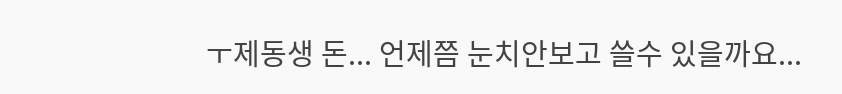ㅜ제동생 돈... 언제쯤 눈치안보고 쓸수 있을까요...